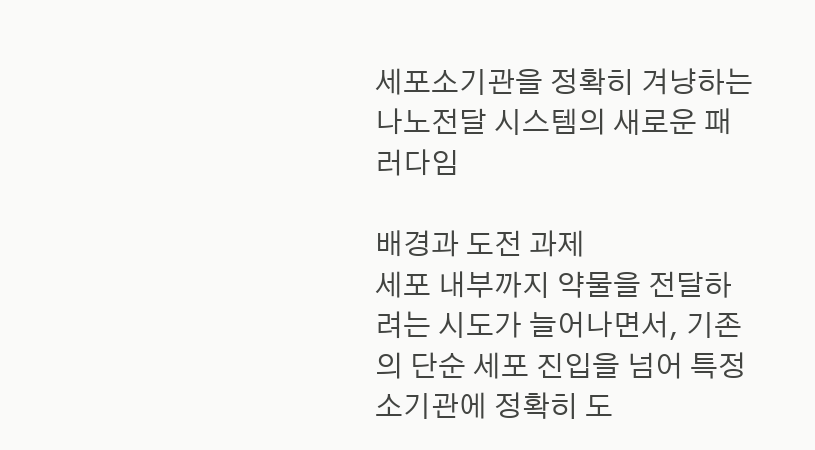세포소기관을 정확히 겨냥하는 나노전달 시스템의 새로운 패러다임

배경과 도전 과제
세포 내부까지 약물을 전달하려는 시도가 늘어나면서, 기존의 단순 세포 진입을 넘어 특정 소기관에 정확히 도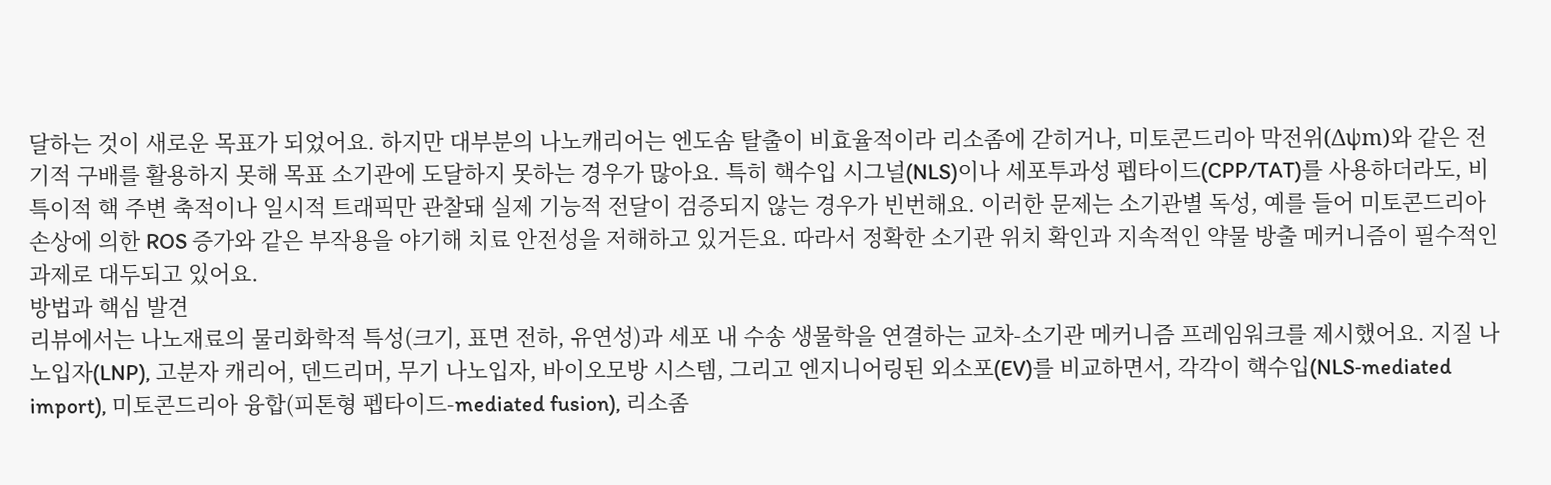달하는 것이 새로운 목표가 되었어요. 하지만 대부분의 나노캐리어는 엔도솜 탈출이 비효율적이라 리소좀에 갇히거나, 미토콘드리아 막전위(Δψm)와 같은 전기적 구배를 활용하지 못해 목표 소기관에 도달하지 못하는 경우가 많아요. 특히 핵수입 시그널(NLS)이나 세포투과성 펩타이드(CPP/TAT)를 사용하더라도, 비특이적 핵 주변 축적이나 일시적 트래픽만 관찰돼 실제 기능적 전달이 검증되지 않는 경우가 빈번해요. 이러한 문제는 소기관별 독성, 예를 들어 미토콘드리아 손상에 의한 ROS 증가와 같은 부작용을 야기해 치료 안전성을 저해하고 있거든요. 따라서 정확한 소기관 위치 확인과 지속적인 약물 방출 메커니즘이 필수적인 과제로 대두되고 있어요.
방법과 핵심 발견
리뷰에서는 나노재료의 물리화학적 특성(크기, 표면 전하, 유연성)과 세포 내 수송 생물학을 연결하는 교차‑소기관 메커니즘 프레임워크를 제시했어요. 지질 나노입자(LNP), 고분자 캐리어, 덴드리머, 무기 나노입자, 바이오모방 시스템, 그리고 엔지니어링된 외소포(EV)를 비교하면서, 각각이 핵수입(NLS‑mediated import), 미토콘드리아 융합(피톤형 펩타이드‑mediated fusion), 리소좀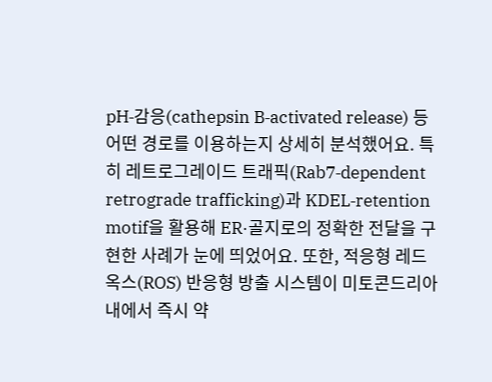pH‑감응(cathepsin B‑activated release) 등 어떤 경로를 이용하는지 상세히 분석했어요. 특히 레트로그레이드 트래픽(Rab7‑dependent retrograde trafficking)과 KDEL‑retention motif을 활용해 ER·골지로의 정확한 전달을 구현한 사례가 눈에 띄었어요. 또한, 적응형 레드옥스(ROS) 반응형 방출 시스템이 미토콘드리아 내에서 즉시 약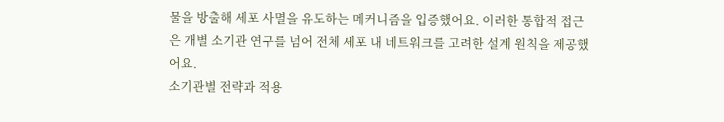물을 방출해 세포 사멸을 유도하는 메커니즘을 입증했어요. 이러한 통합적 접근은 개별 소기관 연구를 넘어 전체 세포 내 네트워크를 고려한 설계 원칙을 제공했어요.
소기관별 전략과 적용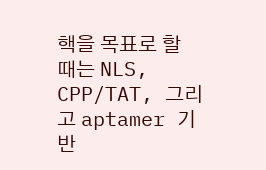핵을 목표로 할 때는 NLS, CPP/TAT, 그리고 aptamer 기반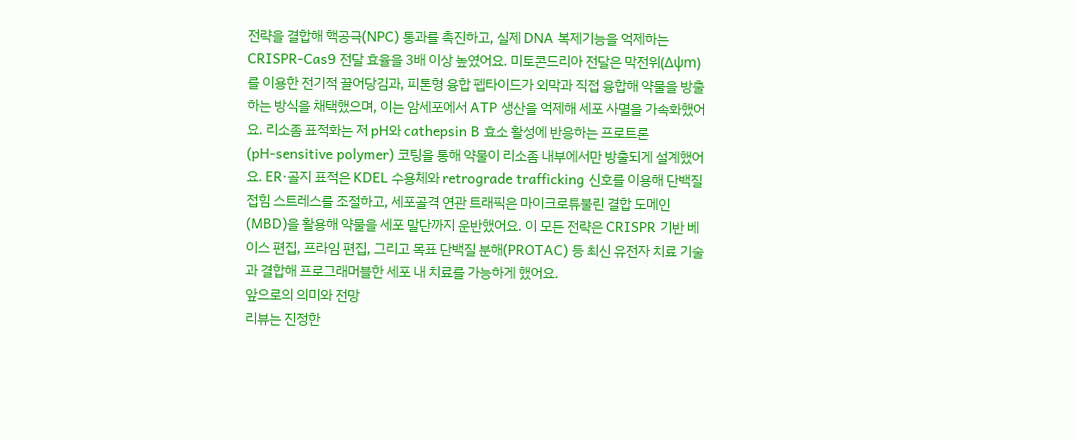전략을 결합해 핵공극(NPC) 통과를 촉진하고, 실제 DNA 복제기능을 억제하는 CRISPR‑Cas9 전달 효율을 3배 이상 높였어요. 미토콘드리아 전달은 막전위(Δψm)를 이용한 전기적 끌어당김과, 피톤형 융합 펩타이드가 외막과 직접 융합해 약물을 방출하는 방식을 채택했으며, 이는 암세포에서 ATP 생산을 억제해 세포 사멸을 가속화했어요. 리소좀 표적화는 저 pH와 cathepsin B 효소 활성에 반응하는 프로트론(pH‑sensitive polymer) 코팅을 통해 약물이 리소좀 내부에서만 방출되게 설계했어요. ER·골지 표적은 KDEL 수용체와 retrograde trafficking 신호를 이용해 단백질 접힘 스트레스를 조절하고, 세포골격 연관 트래픽은 마이크로튜불린 결합 도메인(MBD)을 활용해 약물을 세포 말단까지 운반했어요. 이 모든 전략은 CRISPR 기반 베이스 편집, 프라임 편집, 그리고 목표 단백질 분해(PROTAC) 등 최신 유전자 치료 기술과 결합해 프로그래머블한 세포 내 치료를 가능하게 했어요.
앞으로의 의미와 전망
리뷰는 진정한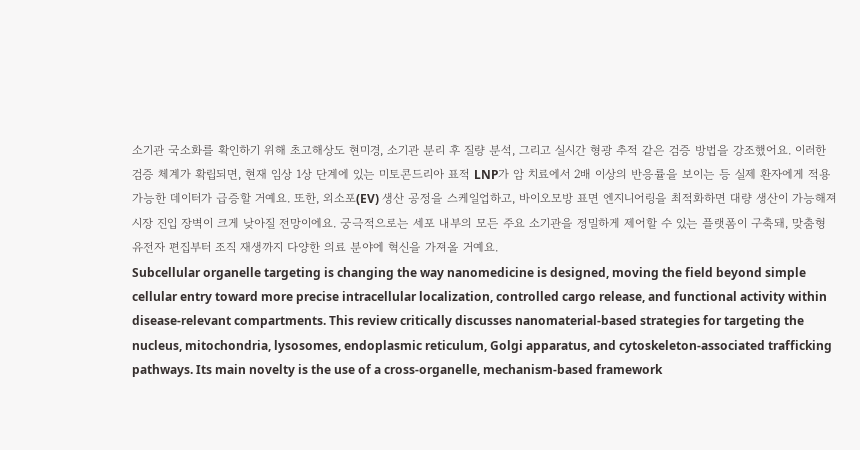소기관 국소화를 확인하기 위해 초고해상도 현미경, 소기관 분리 후 질량 분석, 그리고 실시간 형광 추적 같은 검증 방법을 강조했어요. 이러한 검증 체계가 확립되면, 현재 임상 1상 단계에 있는 미토콘드리아 표적 LNP가 암 치료에서 2배 이상의 반응률을 보이는 등 실제 환자에게 적용 가능한 데이터가 급증할 거예요. 또한, 외소포(EV) 생산 공정을 스케일업하고, 바이오모방 표면 엔지니어링을 최적화하면 대량 생산이 가능해져 시장 진입 장벽이 크게 낮아질 전망이에요. 궁극적으로는 세포 내부의 모든 주요 소기관을 정밀하게 제어할 수 있는 플랫폼이 구축돼, 맞춤형 유전자 편집부터 조직 재생까지 다양한 의료 분야에 혁신을 가져올 거예요.
Subcellular organelle targeting is changing the way nanomedicine is designed, moving the field beyond simple cellular entry toward more precise intracellular localization, controlled cargo release, and functional activity within disease-relevant compartments. This review critically discusses nanomaterial-based strategies for targeting the nucleus, mitochondria, lysosomes, endoplasmic reticulum, Golgi apparatus, and cytoskeleton-associated trafficking pathways. Its main novelty is the use of a cross-organelle, mechanism-based framework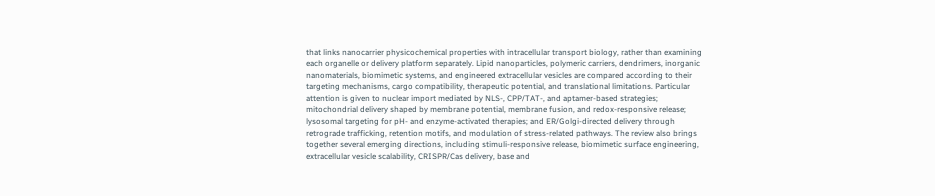that links nanocarrier physicochemical properties with intracellular transport biology, rather than examining each organelle or delivery platform separately. Lipid nanoparticles, polymeric carriers, dendrimers, inorganic nanomaterials, biomimetic systems, and engineered extracellular vesicles are compared according to their targeting mechanisms, cargo compatibility, therapeutic potential, and translational limitations. Particular attention is given to nuclear import mediated by NLS-, CPP/TAT-, and aptamer-based strategies; mitochondrial delivery shaped by membrane potential, membrane fusion, and redox-responsive release; lysosomal targeting for pH- and enzyme-activated therapies; and ER/Golgi-directed delivery through retrograde trafficking, retention motifs, and modulation of stress-related pathways. The review also brings together several emerging directions, including stimuli-responsive release, biomimetic surface engineering, extracellular vesicle scalability, CRISPR/Cas delivery, base and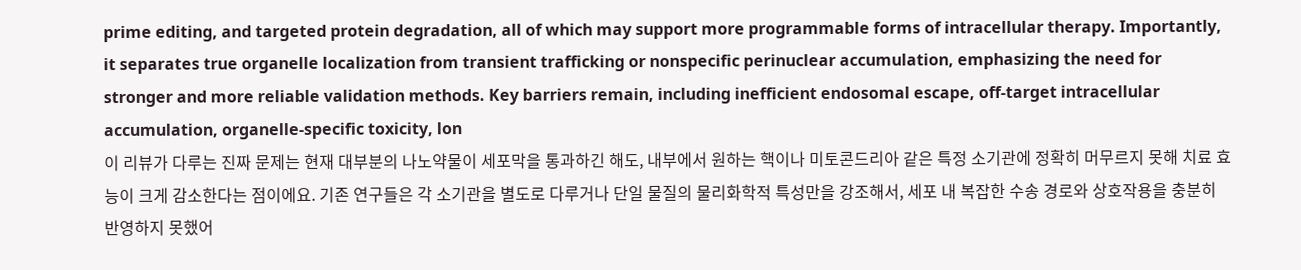prime editing, and targeted protein degradation, all of which may support more programmable forms of intracellular therapy. Importantly, it separates true organelle localization from transient trafficking or nonspecific perinuclear accumulation, emphasizing the need for stronger and more reliable validation methods. Key barriers remain, including inefficient endosomal escape, off-target intracellular accumulation, organelle-specific toxicity, lon
이 리뷰가 다루는 진짜 문제는 현재 대부분의 나노약물이 세포막을 통과하긴 해도, 내부에서 원하는 핵이나 미토콘드리아 같은 특정 소기관에 정확히 머무르지 못해 치료 효능이 크게 감소한다는 점이에요. 기존 연구들은 각 소기관을 별도로 다루거나 단일 물질의 물리화학적 특성만을 강조해서, 세포 내 복잡한 수송 경로와 상호작용을 충분히 반영하지 못했어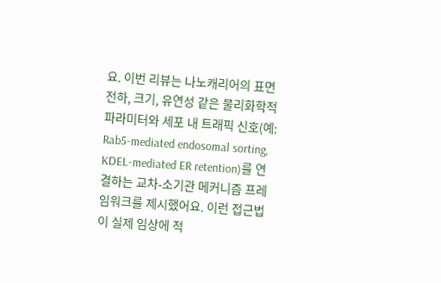요. 이번 리뷰는 나노캐리어의 표면 전하, 크기, 유연성 같은 물리화학적 파라미터와 세포 내 트래픽 신호(예: Rab5‑mediated endosomal sorting, KDEL‑mediated ER retention)를 연결하는 교차‑소기관 메커니즘 프레임워크를 제시했어요. 이런 접근법이 실제 임상에 적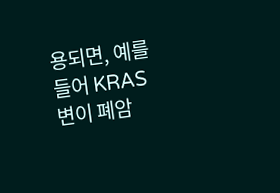용되면, 예를 들어 KRAS 변이 폐암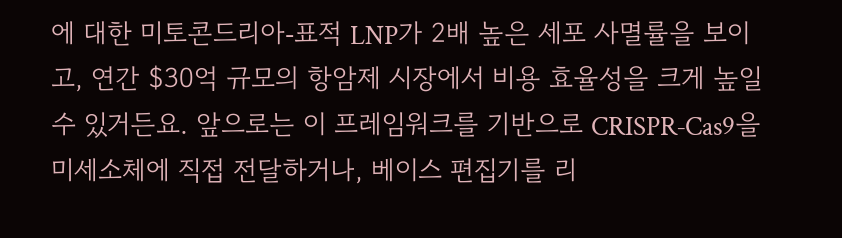에 대한 미토콘드리아‑표적 LNP가 2배 높은 세포 사멸률을 보이고, 연간 $30억 규모의 항암제 시장에서 비용 효율성을 크게 높일 수 있거든요. 앞으로는 이 프레임워크를 기반으로 CRISPR‑Cas9을 미세소체에 직접 전달하거나, 베이스 편집기를 리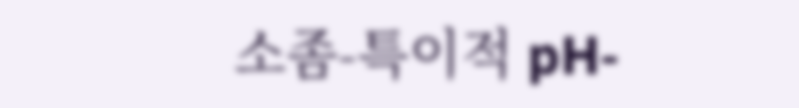소좀‑특이적 pH‑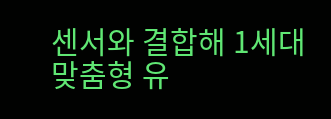센서와 결합해 1세대 맞춤형 유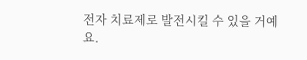전자 치료제로 발전시킬 수 있을 거예요.